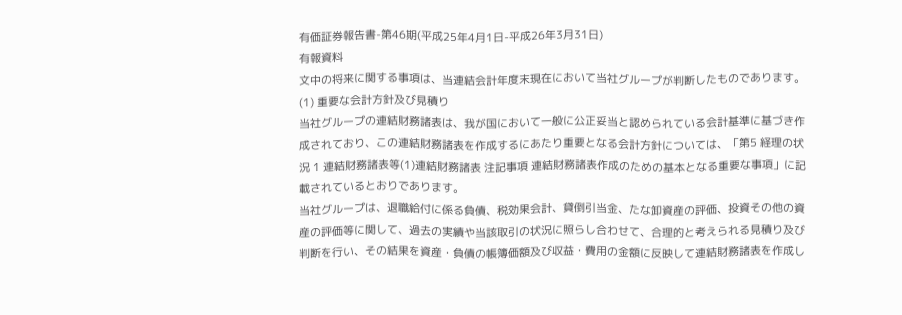有価証券報告書-第46期(平成25年4月1日-平成26年3月31日)
有報資料
文中の将来に関する事項は、当連結会計年度末現在において当社グループが判断したものであります。
(1) 重要な会計方針及び見積り
当社グループの連結財務諸表は、我が国において一般に公正妥当と認められている会計基準に基づき作成されており、この連結財務諸表を作成するにあたり重要となる会計方針については、「第5 経理の状況 1 連結財務諸表等(1)連結財務諸表 注記事項 連結財務諸表作成のための基本となる重要な事項」に記載されているとおりであります。
当社グループは、退職給付に係る負債、税効果会計、貸倒引当金、たな卸資産の評価、投資その他の資産の評価等に関して、過去の実績や当該取引の状況に照らし合わせて、合理的と考えられる見積り及び判断を行い、その結果を資産・負債の帳簿価額及び収益・費用の金額に反映して連結財務諸表を作成し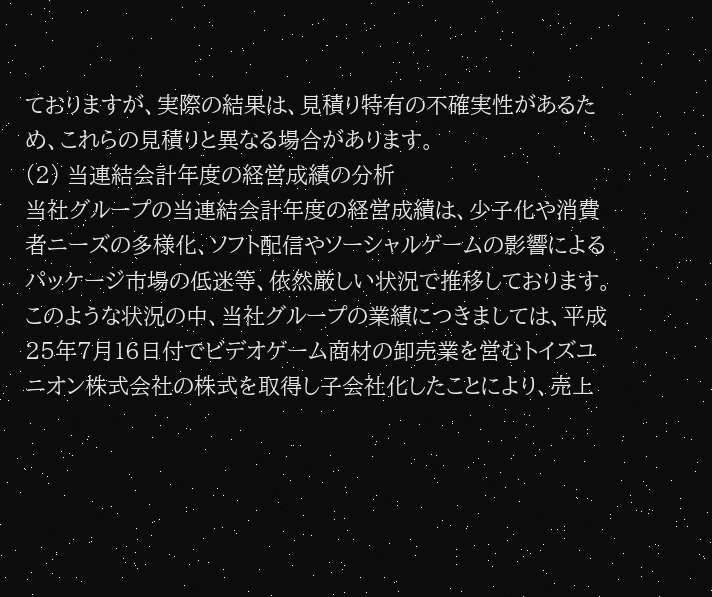ておりますが、実際の結果は、見積り特有の不確実性があるため、これらの見積りと異なる場合があります。
(2) 当連結会計年度の経営成績の分析
当社グループの当連結会計年度の経営成績は、少子化や消費者ニーズの多様化、ソフト配信やソーシャルゲームの影響によるパッケージ市場の低迷等、依然厳しい状況で推移しております。
このような状況の中、当社グループの業績につきましては、平成25年7月16日付でビデオゲーム商材の卸売業を営むトイズユニオン株式会社の株式を取得し子会社化したことにより、売上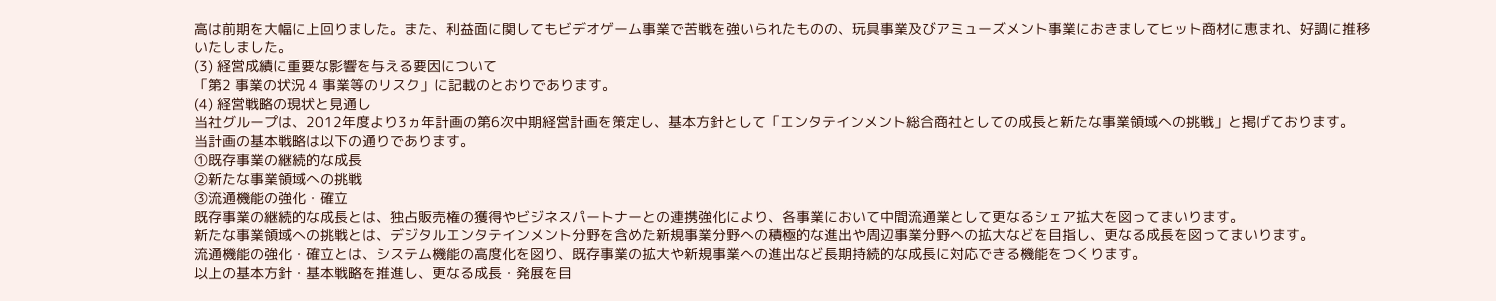高は前期を大幅に上回りました。また、利益面に関してもビデオゲーム事業で苦戦を強いられたものの、玩具事業及びアミューズメント事業におきましてヒット商材に恵まれ、好調に推移いたしました。
(3) 経営成績に重要な影響を与える要因について
「第2 事業の状況 4 事業等のリスク」に記載のとおりであります。
(4) 経営戦略の現状と見通し
当社グループは、2012年度より3ヵ年計画の第6次中期経営計画を策定し、基本方針として「エンタテインメント総合商社としての成長と新たな事業領域への挑戦」と掲げております。
当計画の基本戦略は以下の通りであります。
①既存事業の継続的な成長
②新たな事業領域への挑戦
③流通機能の強化・確立
既存事業の継続的な成長とは、独占販売権の獲得やビジネスパートナーとの連携強化により、各事業において中間流通業として更なるシェア拡大を図ってまいります。
新たな事業領域への挑戦とは、デジタルエンタテインメント分野を含めた新規事業分野への積極的な進出や周辺事業分野への拡大などを目指し、更なる成長を図ってまいります。
流通機能の強化・確立とは、システム機能の高度化を図り、既存事業の拡大や新規事業への進出など長期持続的な成長に対応できる機能をつくります。
以上の基本方針・基本戦略を推進し、更なる成長・発展を目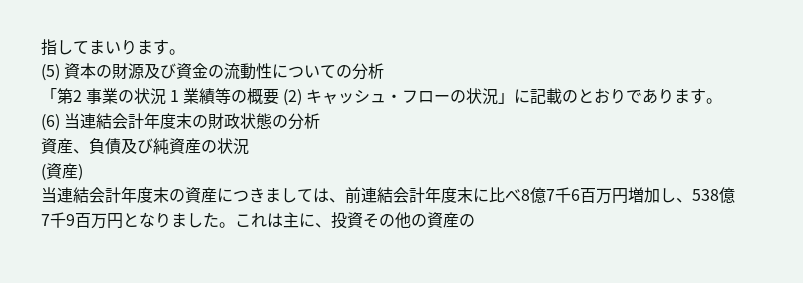指してまいります。
(5) 資本の財源及び資金の流動性についての分析
「第2 事業の状況 1 業績等の概要 (2) キャッシュ・フローの状況」に記載のとおりであります。
(6) 当連結会計年度末の財政状態の分析
資産、負債及び純資産の状況
(資産)
当連結会計年度末の資産につきましては、前連結会計年度末に比べ8億7千6百万円増加し、538億7千9百万円となりました。これは主に、投資その他の資産の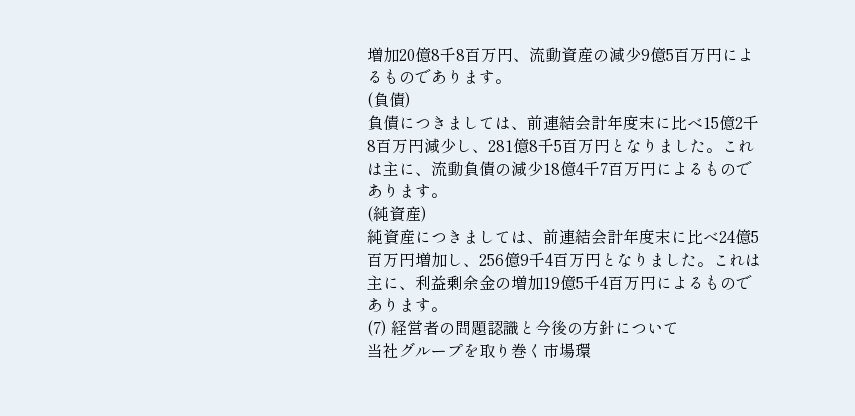増加20億8千8百万円、流動資産の減少9億5百万円によるものであります。
(負債)
負債につきましては、前連結会計年度末に比べ15億2千8百万円減少し、281億8千5百万円となりました。これは主に、流動負債の減少18億4千7百万円によるものであります。
(純資産)
純資産につきましては、前連結会計年度末に比べ24億5百万円増加し、256億9千4百万円となりました。これは主に、利益剰余金の増加19億5千4百万円によるものであります。
(7) 経営者の問題認識と今後の方針について
当社グループを取り巻く市場環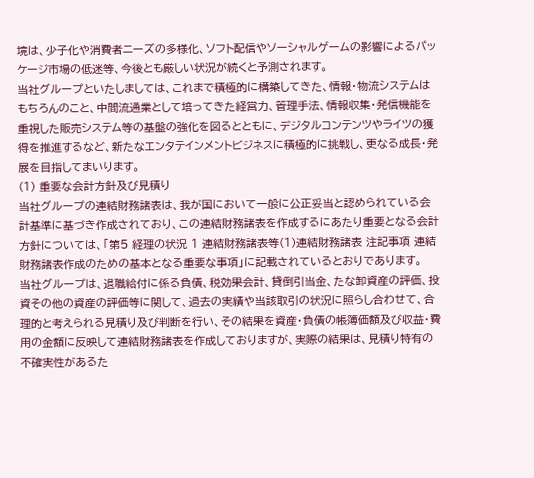境は、少子化や消費者ニーズの多様化、ソフト配信やソーシャルゲームの影響によるパッケージ市場の低迷等、今後とも厳しい状況が続くと予測されます。
当社グループといたしましては、これまで積極的に構築してきた、情報・物流システムはもちろんのこと、中間流通業として培ってきた経営力、管理手法、情報収集・発信機能を重視した販売システム等の基盤の強化を図るとともに、デジタルコンテンツやライツの獲得を推進するなど、新たなエンタテインメントビジネスに積極的に挑戦し、更なる成長・発展を目指してまいります。
(1) 重要な会計方針及び見積り
当社グループの連結財務諸表は、我が国において一般に公正妥当と認められている会計基準に基づき作成されており、この連結財務諸表を作成するにあたり重要となる会計方針については、「第5 経理の状況 1 連結財務諸表等(1)連結財務諸表 注記事項 連結財務諸表作成のための基本となる重要な事項」に記載されているとおりであります。
当社グループは、退職給付に係る負債、税効果会計、貸倒引当金、たな卸資産の評価、投資その他の資産の評価等に関して、過去の実績や当該取引の状況に照らし合わせて、合理的と考えられる見積り及び判断を行い、その結果を資産・負債の帳簿価額及び収益・費用の金額に反映して連結財務諸表を作成しておりますが、実際の結果は、見積り特有の不確実性があるた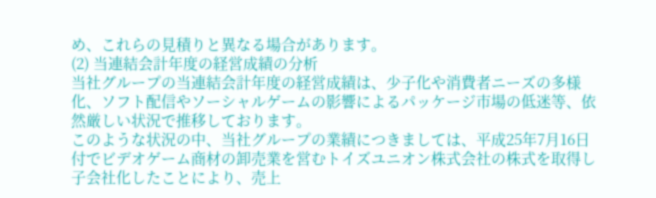め、これらの見積りと異なる場合があります。
(2) 当連結会計年度の経営成績の分析
当社グループの当連結会計年度の経営成績は、少子化や消費者ニーズの多様化、ソフト配信やソーシャルゲームの影響によるパッケージ市場の低迷等、依然厳しい状況で推移しております。
このような状況の中、当社グループの業績につきましては、平成25年7月16日付でビデオゲーム商材の卸売業を営むトイズユニオン株式会社の株式を取得し子会社化したことにより、売上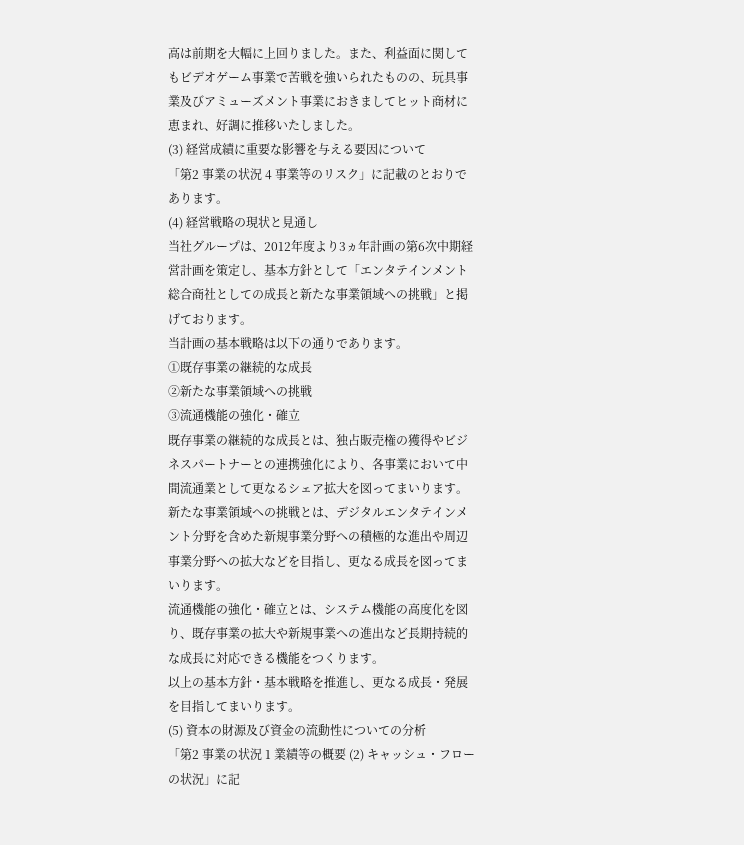高は前期を大幅に上回りました。また、利益面に関してもビデオゲーム事業で苦戦を強いられたものの、玩具事業及びアミューズメント事業におきましてヒット商材に恵まれ、好調に推移いたしました。
(3) 経営成績に重要な影響を与える要因について
「第2 事業の状況 4 事業等のリスク」に記載のとおりであります。
(4) 経営戦略の現状と見通し
当社グループは、2012年度より3ヵ年計画の第6次中期経営計画を策定し、基本方針として「エンタテインメント総合商社としての成長と新たな事業領域への挑戦」と掲げております。
当計画の基本戦略は以下の通りであります。
①既存事業の継続的な成長
②新たな事業領域への挑戦
③流通機能の強化・確立
既存事業の継続的な成長とは、独占販売権の獲得やビジネスパートナーとの連携強化により、各事業において中間流通業として更なるシェア拡大を図ってまいります。
新たな事業領域への挑戦とは、デジタルエンタテインメント分野を含めた新規事業分野への積極的な進出や周辺事業分野への拡大などを目指し、更なる成長を図ってまいります。
流通機能の強化・確立とは、システム機能の高度化を図り、既存事業の拡大や新規事業への進出など長期持続的な成長に対応できる機能をつくります。
以上の基本方針・基本戦略を推進し、更なる成長・発展を目指してまいります。
(5) 資本の財源及び資金の流動性についての分析
「第2 事業の状況 1 業績等の概要 (2) キャッシュ・フローの状況」に記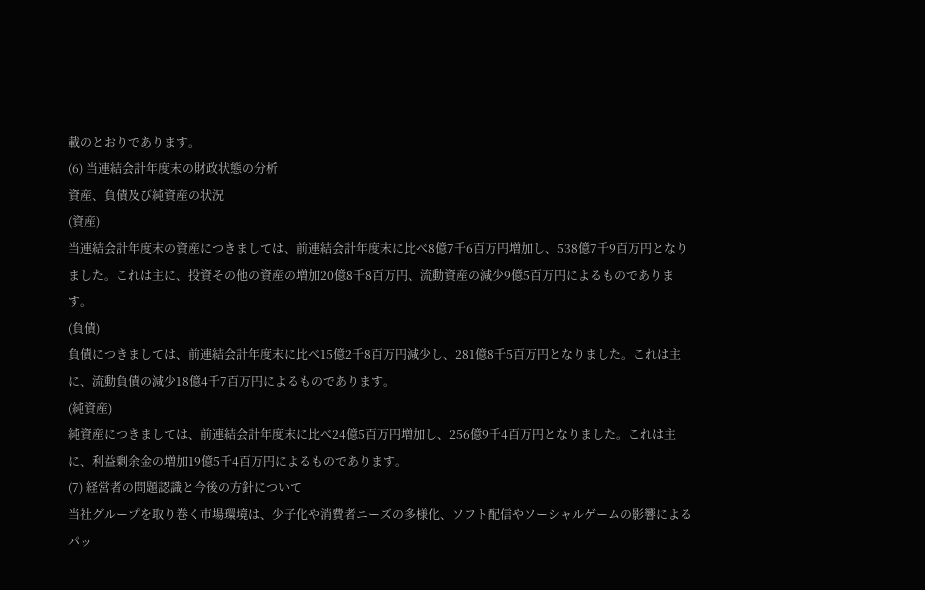載のとおりであります。
(6) 当連結会計年度末の財政状態の分析
資産、負債及び純資産の状況
(資産)
当連結会計年度末の資産につきましては、前連結会計年度末に比べ8億7千6百万円増加し、538億7千9百万円となりました。これは主に、投資その他の資産の増加20億8千8百万円、流動資産の減少9億5百万円によるものであります。
(負債)
負債につきましては、前連結会計年度末に比べ15億2千8百万円減少し、281億8千5百万円となりました。これは主に、流動負債の減少18億4千7百万円によるものであります。
(純資産)
純資産につきましては、前連結会計年度末に比べ24億5百万円増加し、256億9千4百万円となりました。これは主に、利益剰余金の増加19億5千4百万円によるものであります。
(7) 経営者の問題認識と今後の方針について
当社グループを取り巻く市場環境は、少子化や消費者ニーズの多様化、ソフト配信やソーシャルゲームの影響によるパッ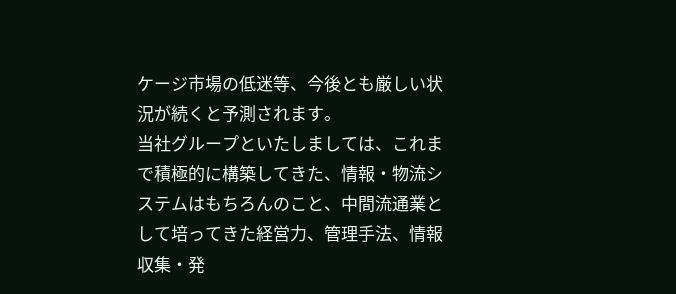ケージ市場の低迷等、今後とも厳しい状況が続くと予測されます。
当社グループといたしましては、これまで積極的に構築してきた、情報・物流システムはもちろんのこと、中間流通業として培ってきた経営力、管理手法、情報収集・発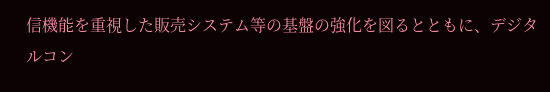信機能を重視した販売システム等の基盤の強化を図るとともに、デジタルコン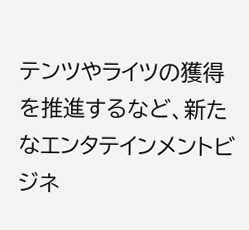テンツやライツの獲得を推進するなど、新たなエンタテインメントビジネ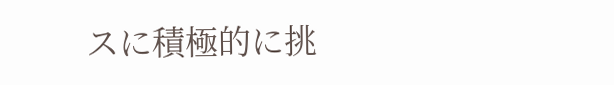スに積極的に挑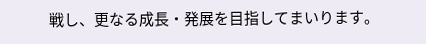戦し、更なる成長・発展を目指してまいります。